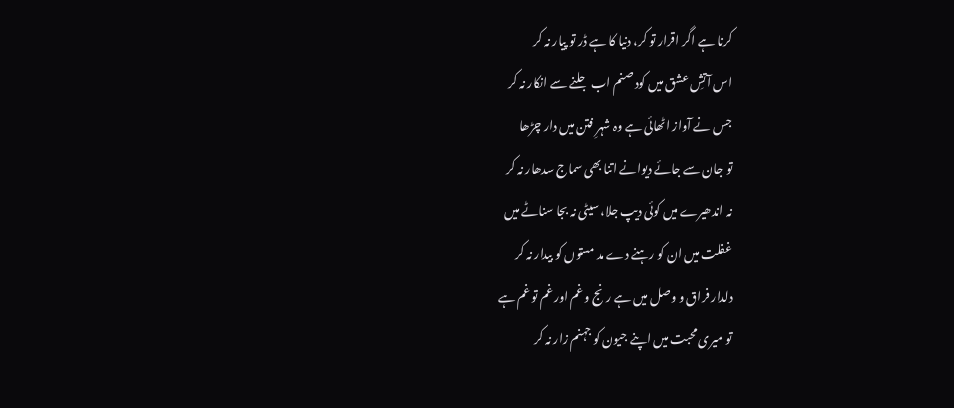کرنا ہے اگر اقرار تو کر، دنیا کا ہے ڈر تو پیار نہ کر
اس آتشِ عشق میں کود صنم اب جلنے سے انکار نہ کر
جس نے آواز اٹھائی ہے وہ شہرِ فتن میں دار چڑھا
تو جان سے جائے دیوانے اتنا بھی سماج سدھار نہ کر
نہ اندھیرے میں کوئی دیپ جلا، سیٹی نہ بجا سناٹے میں
غفلت میں ان کو رہنے دے مد مستوں کو بیدار نہ کر
دلدار فراق و وصل میں ہے رنج و غم اور غم تو غم ہے
تو میری محبت میں اپنے جیون کو جہنم زار نہ کر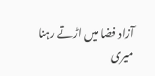آزاد فضا میں اڑتے رہنا میری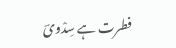فطرت ہے سِدْویؔ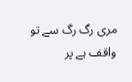مری رگ رگ سے تو واقف ہے پر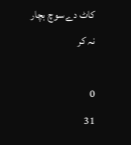کاٹ دے سوچ بچار نہ کر

0
31